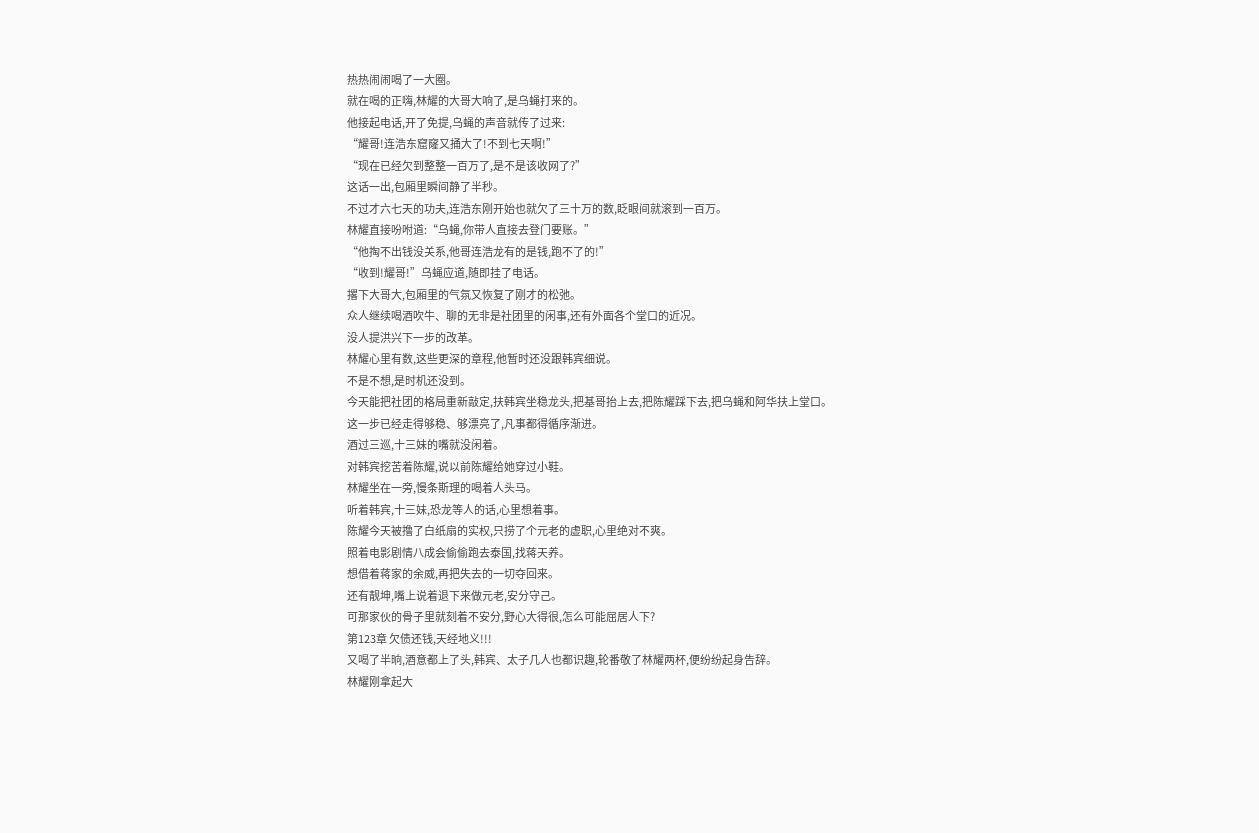热热闹闹喝了一大圈。
就在喝的正嗨,林耀的大哥大响了,是乌蝇打来的。
他接起电话,开了免提,乌蝇的声音就传了过来:
“耀哥!连浩东窟窿又捅大了!不到七天啊!”
“现在已经欠到整整一百万了,是不是该收网了?”
这话一出,包厢里瞬间静了半秒。
不过才六七天的功夫,连浩东刚开始也就欠了三十万的数,眨眼间就滚到一百万。
林耀直接吩咐道:“乌蝇,你带人直接去登门要账。”
“他掏不出钱没关系,他哥连浩龙有的是钱,跑不了的!”
“收到!耀哥!”乌蝇应道,随即挂了电话。
撂下大哥大,包厢里的气氛又恢复了刚才的松弛。
众人继续喝酒吹牛、聊的无非是社团里的闲事,还有外面各个堂口的近况。
没人提洪兴下一步的改革。
林耀心里有数,这些更深的章程,他暂时还没跟韩宾细说。
不是不想,是时机还没到。
今天能把社团的格局重新敲定,扶韩宾坐稳龙头,把基哥抬上去,把陈耀踩下去,把乌蝇和阿华扶上堂口。
这一步已经走得够稳、够漂亮了,凡事都得循序渐进。
酒过三巡,十三妹的嘴就没闲着。
对韩宾挖苦着陈耀,说以前陈耀给她穿过小鞋。
林耀坐在一旁,慢条斯理的喝着人头马。
听着韩宾,十三妹,恐龙等人的话,心里想着事。
陈耀今天被撸了白纸扇的实权,只捞了个元老的虚职,心里绝对不爽。
照着电影剧情八成会偷偷跑去泰国,找蒋天养。
想借着蒋家的余威,再把失去的一切夺回来。
还有靓坤,嘴上说着退下来做元老,安分守己。
可那家伙的骨子里就刻着不安分,野心大得很,怎么可能屈居人下?
第123章 欠债还钱,天经地义!!!
又喝了半晌,酒意都上了头,韩宾、太子几人也都识趣,轮番敬了林耀两杯,便纷纷起身告辞。
林耀刚拿起大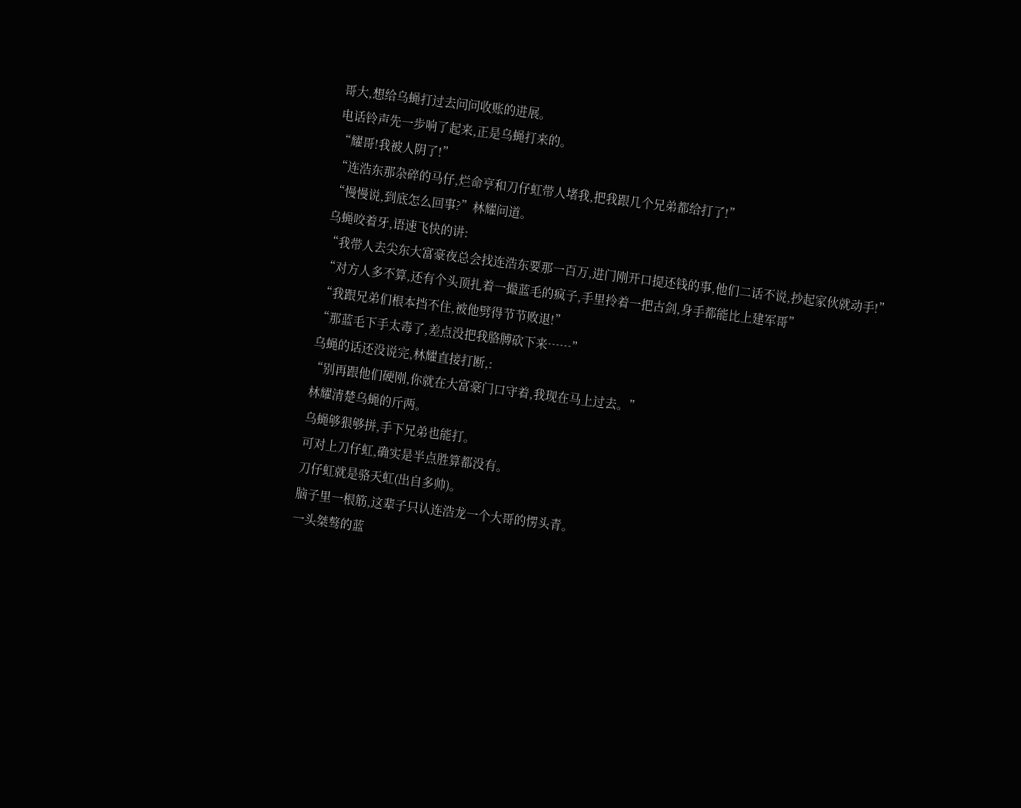哥大,想给乌蝇打过去问问收账的进展。
电话铃声先一步响了起来,正是乌蝇打来的。
“耀哥!我被人阴了!”
“连浩东那杂碎的马仔,烂命亨和刀仔虹带人堵我,把我跟几个兄弟都给打了!”
“慢慢说,到底怎么回事?”林耀问道。
乌蝇咬着牙,语速飞快的讲:
“我带人去尖东大富豪夜总会找连浩东要那一百万,进门刚开口提还钱的事,他们二话不说,抄起家伙就动手!”
“对方人多不算,还有个头顶扎着一撮蓝毛的疯子,手里拎着一把古剑,身手都能比上建军哥”
“我跟兄弟们根本挡不住,被他劈得节节败退!”
“那蓝毛下手太毒了,差点没把我胳膊砍下来……”
乌蝇的话还没说完,林耀直接打断,:
“别再跟他们硬刚,你就在大富豪门口守着,我现在马上过去。”
林耀清楚乌蝇的斤两。
乌蝇够狠够拼,手下兄弟也能打。
可对上刀仔虹,确实是半点胜算都没有。
刀仔虹就是骆天虹(出自多帅)。
脑子里一根筋,这辈子只认连浩龙一个大哥的愣头青。
一头桀骜的蓝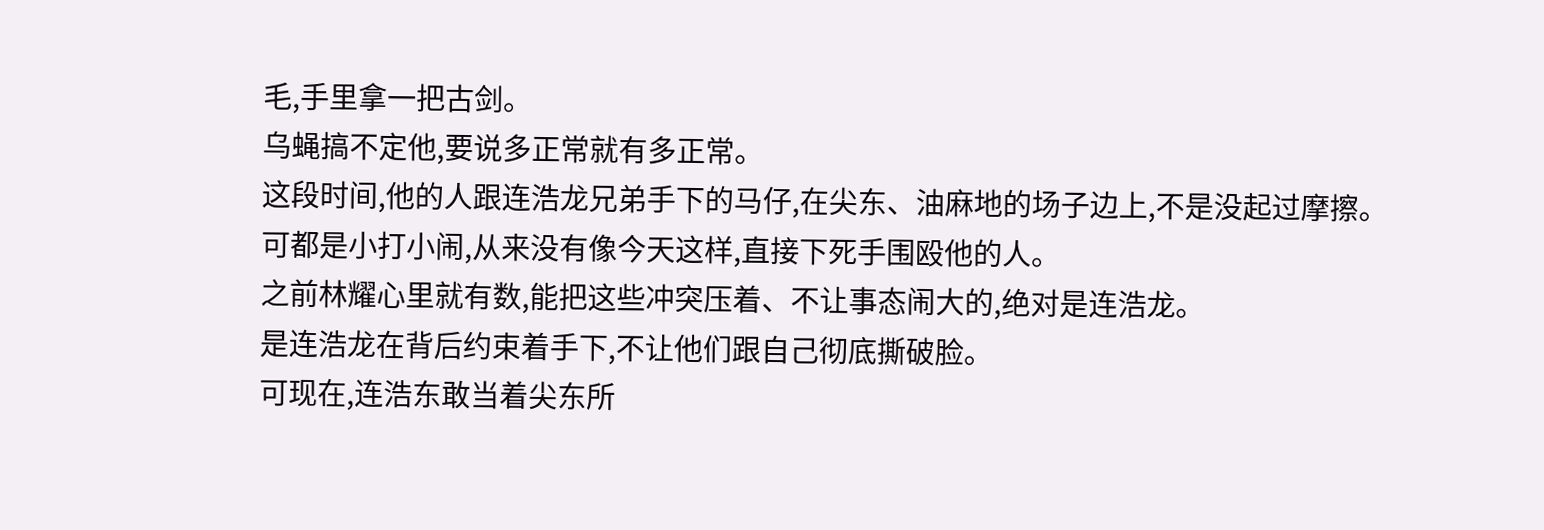毛,手里拿一把古剑。
乌蝇搞不定他,要说多正常就有多正常。
这段时间,他的人跟连浩龙兄弟手下的马仔,在尖东、油麻地的场子边上,不是没起过摩擦。
可都是小打小闹,从来没有像今天这样,直接下死手围殴他的人。
之前林耀心里就有数,能把这些冲突压着、不让事态闹大的,绝对是连浩龙。
是连浩龙在背后约束着手下,不让他们跟自己彻底撕破脸。
可现在,连浩东敢当着尖东所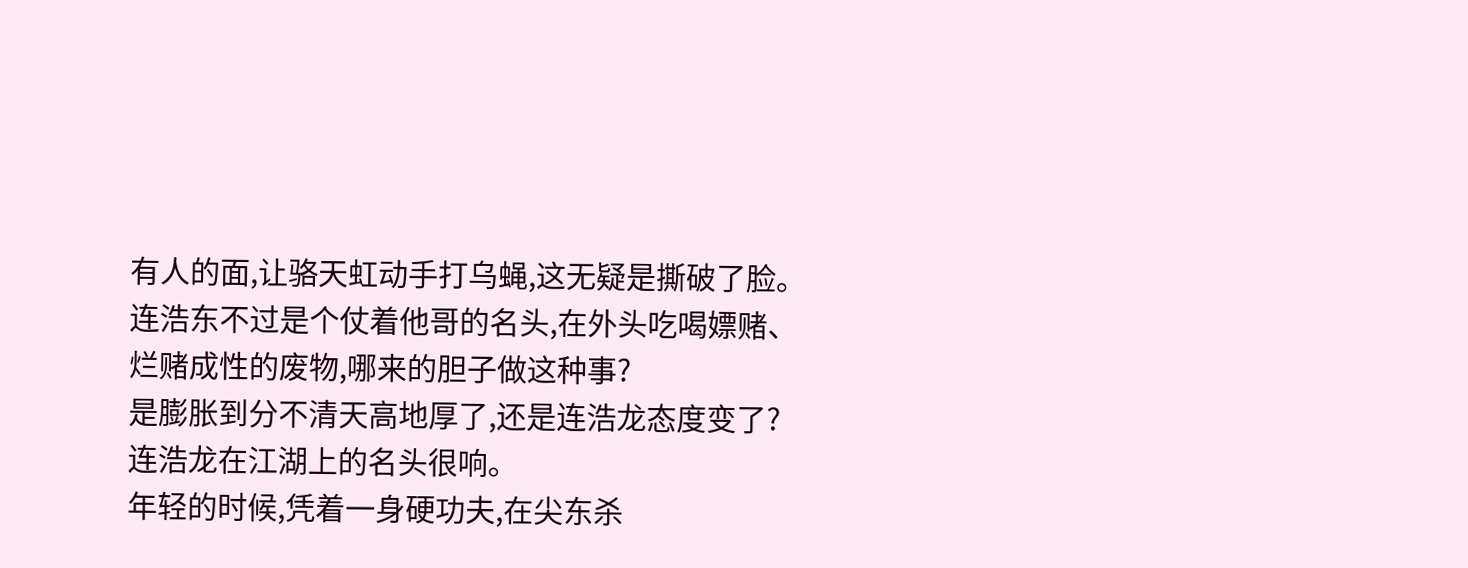有人的面,让骆天虹动手打乌蝇,这无疑是撕破了脸。
连浩东不过是个仗着他哥的名头,在外头吃喝嫖赌、烂赌成性的废物,哪来的胆子做这种事?
是膨胀到分不清天高地厚了,还是连浩龙态度变了?
连浩龙在江湖上的名头很响。
年轻的时候,凭着一身硬功夫,在尖东杀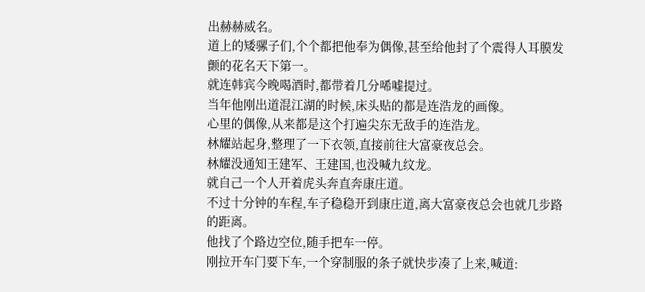出赫赫威名。
道上的矮骡子们,个个都把他奉为偶像,甚至给他封了个震得人耳膜发颤的花名天下第一。
就连韩宾今晚喝酒时,都带着几分唏嘘提过。
当年他刚出道混江湖的时候,床头贴的都是连浩龙的画像。
心里的偶像,从来都是这个打遍尖东无敌手的连浩龙。
林耀站起身,整理了一下衣领,直接前往大富豪夜总会。
林耀没通知王建军、王建国,也没喊九纹龙。
就自己一个人开着虎头奔直奔康庄道。
不过十分钟的车程,车子稳稳开到康庄道,离大富豪夜总会也就几步路的距离。
他找了个路边空位,随手把车一停。
刚拉开车门要下车,一个穿制服的条子就快步凑了上来,喊道: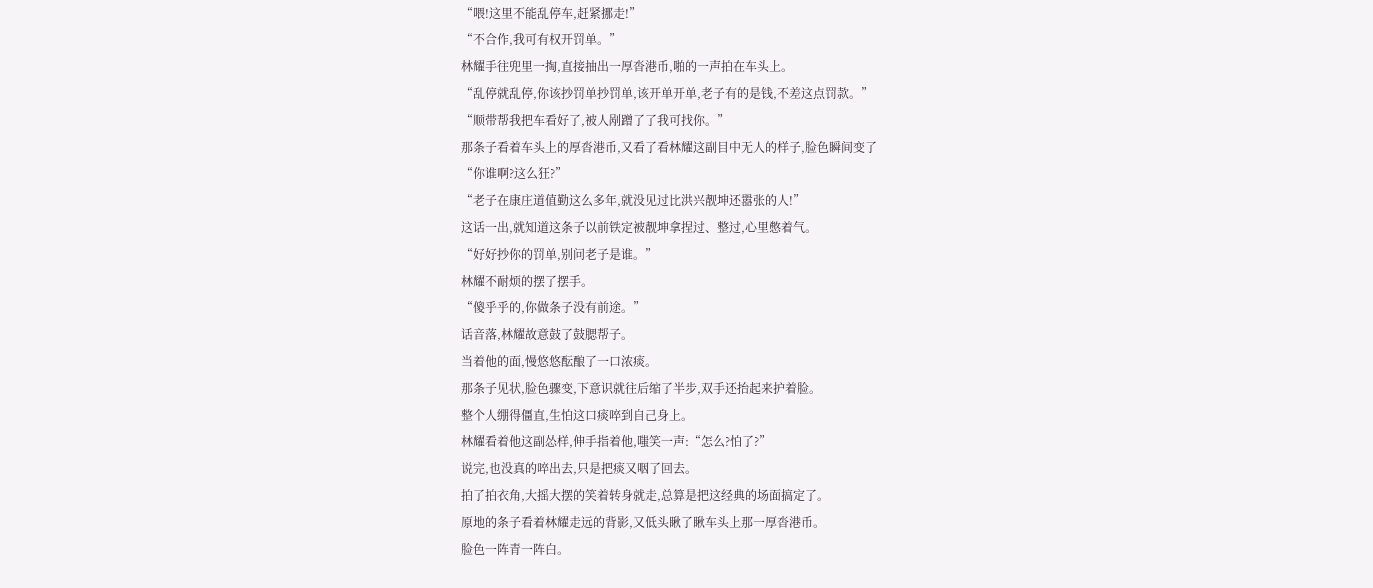“喂!这里不能乱停车,赶紧挪走!”
“不合作,我可有权开罚单。”
林耀手往兜里一掏,直接抽出一厚沓港币,啪的一声拍在车头上。
“乱停就乱停,你该抄罚单抄罚单,该开单开单,老子有的是钱,不差这点罚款。”
“顺带帮我把车看好了,被人剐蹭了了我可找你。”
那条子看着车头上的厚沓港币,又看了看林耀这副目中无人的样子,脸色瞬间变了
“你谁啊?这么狂?”
“老子在康庄道值勤这么多年,就没见过比洪兴靓坤还嚣张的人!”
这话一出,就知道这条子以前铁定被靓坤拿捏过、整过,心里憋着气。
“好好抄你的罚单,别问老子是谁。”
林耀不耐烦的摆了摆手。
“傻乎乎的,你做条子没有前途。”
话音落,林耀故意鼓了鼓腮帮子。
当着他的面,慢悠悠酝酿了一口浓痰。
那条子见状,脸色骤变,下意识就往后缩了半步,双手还抬起来护着脸。
整个人绷得僵直,生怕这口痰啐到自己身上。
林耀看着他这副怂样,伸手指着他,嗤笑一声:“怎么?怕了?”
说完,也没真的啐出去,只是把痰又咽了回去。
拍了拍衣角,大摇大摆的笑着转身就走,总算是把这经典的场面搞定了。
原地的条子看着林耀走远的背影,又低头瞅了瞅车头上那一厚沓港币。
脸色一阵青一阵白。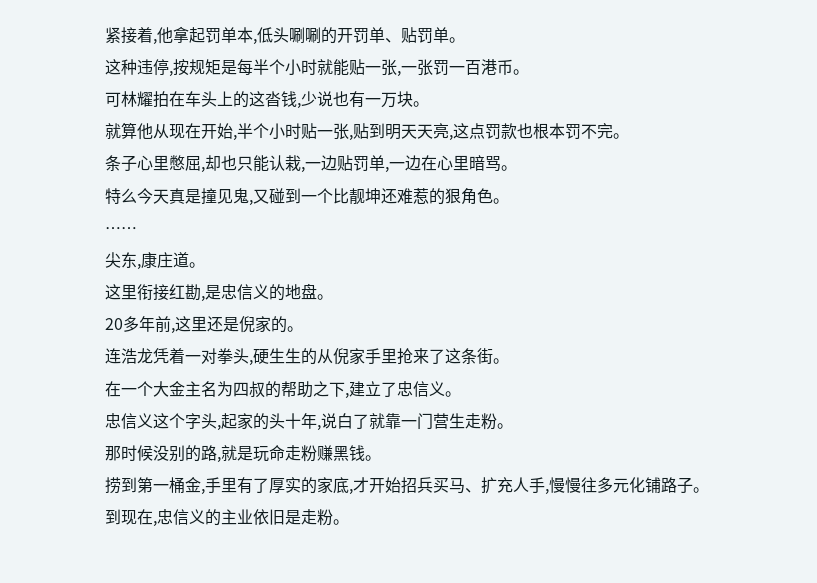紧接着,他拿起罚单本,低头唰唰的开罚单、贴罚单。
这种违停,按规矩是每半个小时就能贴一张,一张罚一百港币。
可林耀拍在车头上的这沓钱,少说也有一万块。
就算他从现在开始,半个小时贴一张,贴到明天天亮,这点罚款也根本罚不完。
条子心里憋屈,却也只能认栽,一边贴罚单,一边在心里暗骂。
特么今天真是撞见鬼,又碰到一个比靓坤还难惹的狠角色。
……
尖东,康庄道。
这里衔接红勘,是忠信义的地盘。
20多年前,这里还是倪家的。
连浩龙凭着一对拳头,硬生生的从倪家手里抢来了这条街。
在一个大金主名为四叔的帮助之下,建立了忠信义。
忠信义这个字头,起家的头十年,说白了就靠一门营生走粉。
那时候没别的路,就是玩命走粉赚黑钱。
捞到第一桶金,手里有了厚实的家底,才开始招兵买马、扩充人手,慢慢往多元化铺路子。
到现在,忠信义的主业依旧是走粉。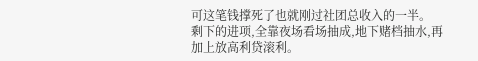可这笔钱撑死了也就刚过社团总收入的一半。
剩下的进项,全靠夜场看场抽成,地下赌档抽水,再加上放高利贷滚利。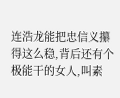连浩龙能把忠信义攥得这么稳,背后还有个极能干的女人,叫素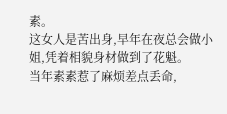素。
这女人是苦出身,早年在夜总会做小姐,凭着相貌身材做到了花魁。
当年素素惹了麻烦差点丢命,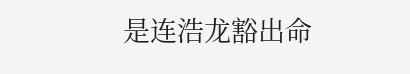是连浩龙豁出命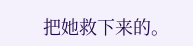把她救下来的。